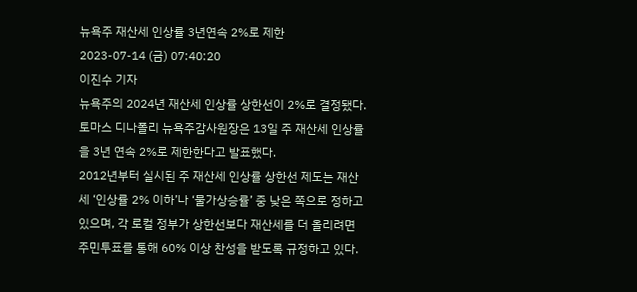뉴욕주 재산세 인상률 3년연속 2%로 제한
2023-07-14 (금) 07:40:20
이진수 기자
뉴욕주의 2024년 재산세 인상률 상한선이 2%로 결정됐다.
토마스 디나폴리 뉴욕주감사원장은 13일 주 재산세 인상률을 3년 연속 2%로 제한한다고 발표했다.
2012년부터 실시된 주 재산세 인상률 상한선 제도는 재산세 ‘인상률 2% 이하’나 ‘물가상승률’ 중 낮은 쪽으로 정하고 있으며, 각 로컬 정부가 상한선보다 재산세를 더 올리려면 주민투표를 통해 60% 이상 찬성을 받도록 규정하고 있다.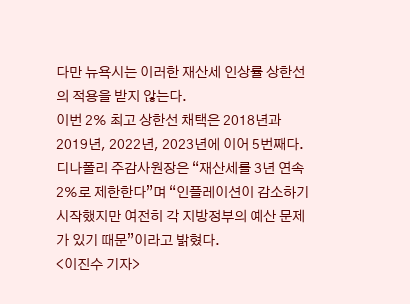다만 뉴욕시는 이러한 재산세 인상률 상한선의 적용을 받지 않는다.
이번 2% 최고 상한선 채택은 2018년과 2019년, 2022년, 2023년에 이어 5번째다.
디나폴리 주감사원장은 “재산세를 3년 연속 2%로 제한한다”며 “인플레이션이 감소하기 시작했지만 여전히 각 지방정부의 예산 문제가 있기 때문”이라고 밝혔다.
<이진수 기자>